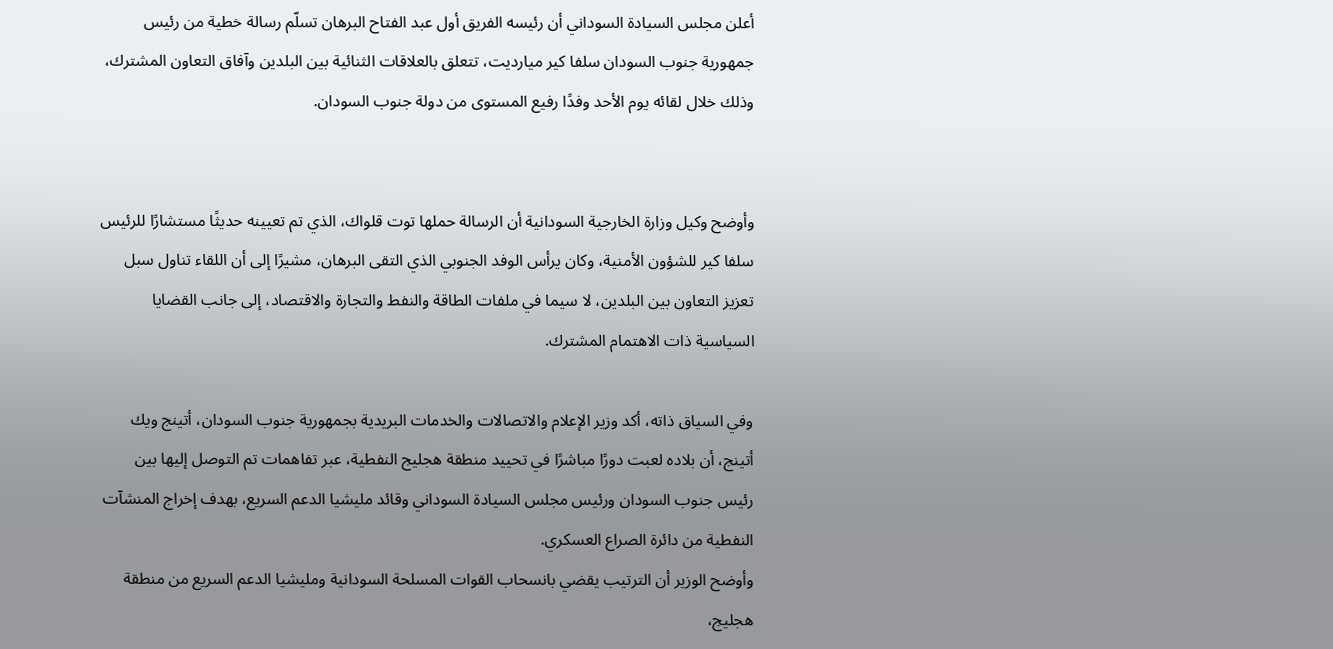أعلن مجلس السيادة السوداني أن رئيسه الفريق أول عبد الفتاح البرهان تسلّم رسالة خطية من رئيس جمهورية جنوب السودان سلفا كير ميارديت، تتعلق بالعلاقات الثنائية بين البلدين وآفاق التعاون المشترك، وذلك خلال لقائه يوم الأحد وفدًا رفيع المستوى من دولة جنوب السودان.


وأوضح وكيل وزارة الخارجية السودانية أن الرسالة حملها توت قلواك، الذي تم تعيينه حديثًا مستشارًا للرئيس سلفا كير للشؤون الأمنية، وكان يرأس الوفد الجنوبي الذي التقى البرهان، مشيرًا إلى أن اللقاء تناول سبل تعزيز التعاون بين البلدين، لا سيما في ملفات الطاقة والنفط والتجارة والاقتصاد، إلى جانب القضايا السياسية ذات الاهتمام المشترك.

وفي السياق ذاته، أكد وزير الإعلام والاتصالات والخدمات البريدية بجمهورية جنوب السودان، أتينج ويك أتينج، أن بلاده لعبت دورًا مباشرًا في تحييد منطقة هجليج النفطية، عبر تفاهمات تم التوصل إليها بين رئيس جنوب السودان ورئيس مجلس السيادة السوداني وقائد مليشيا الدعم السريع، بهدف إخراج المنشآت النفطية من دائرة الصراع العسكري.
وأوضح الوزير أن الترتيب يقضي بانسحاب القوات المسلحة السودانية ومليشيا الدعم السريع من منطقة هجليج،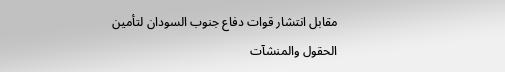مقابل انتشار قوات دفاع جنوب السودان لتأمين الحقول والمنشآت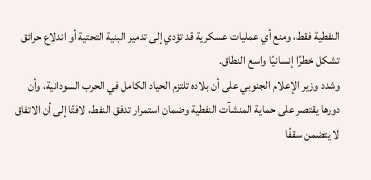النفطية فقط، ومنع أي عمليات عسكرية قد تؤدي إلى تدمير البنية التحتية أو اندلاع حرائق تشكل خطرًا إنسانيًا واسع النطاق.
وشدد وزير الإعلام الجنوبي على أن بلاده تلتزم الحياد الكامل في الحرب السودانية، وأن دورها يقتصر على حماية المنشآت النفطية وضمان استمرار تدفق النفط، لافتًا إلى أن الاتفاق لا يتضمن سقفًا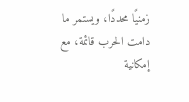زمنيًا محددًا، ويستمر ما دامت الحرب قائمة، مع إمكانية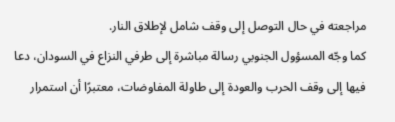مراجعته في حال التوصل إلى وقف شامل لإطلاق النار.
كما وجّه المسؤول الجنوبي رسالة مباشرة إلى طرفي النزاع في السودان، دعا فيها إلى وقف الحرب والعودة إلى طاولة المفاوضات، معتبرًا أن استمرار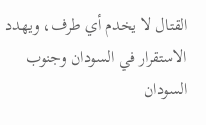القتال لا يخدم أي طرف، ويهدد الاستقرار في السودان وجنوب السودان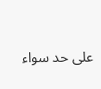على حد سواء